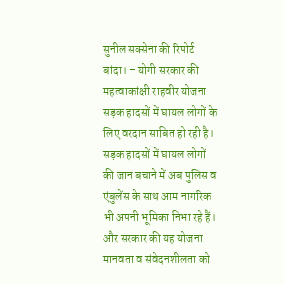सुनील सक्सेना की रिपोर्ट
बांदा। – योगी सरकार की महत्वाकांक्षी राहवीर योजना सड़क हादसों में घायल लोगों के लिए वरदान साबित हो रही है। सड़क हादसों में घायल लोगों की जान बचाने में अब पुलिस व एंबुलेंस के साथ आम नागरिक भी अपनी भूमिका निभा रहे हैं। और सरकार की यह योजना मानवता व संवेदनशीलता को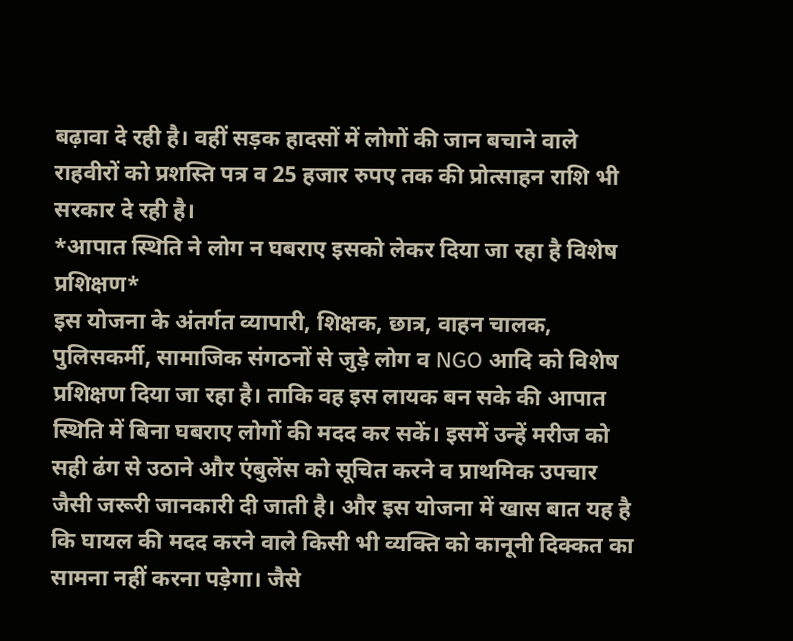बढ़ावा दे रही है। वहीं सड़क हादसों में लोगों की जान बचाने वाले राहवीरों को प्रशस्ति पत्र व 25 हजार रुपए तक की प्रोत्साहन राशि भी सरकार दे रही है।
*आपात स्थिति ने लोग न घबराए इसको लेकर दिया जा रहा है विशेष प्रशिक्षण*
इस योजना के अंतर्गत व्यापारी, शिक्षक, छात्र, वाहन चालक, पुलिसकर्मी, सामाजिक संगठनों से जुड़े लोग व NGO आदि को विशेष प्रशिक्षण दिया जा रहा है। ताकि वह इस लायक बन सके की आपात स्थिति में बिना घबराए लोगों की मदद कर सकें। इसमें उन्हें मरीज को सही ढंग से उठाने और एंबुलेंस को सूचित करने व प्राथमिक उपचार जैसी जरूरी जानकारी दी जाती है। और इस योजना में खास बात यह है कि घायल की मदद करने वाले किसी भी व्यक्ति को कानूनी दिक्कत का सामना नहीं करना पड़ेगा। जैसे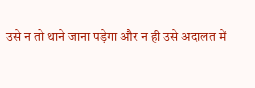उसे न तो थाने जाना पड़ेगा और न ही उसे अदालत में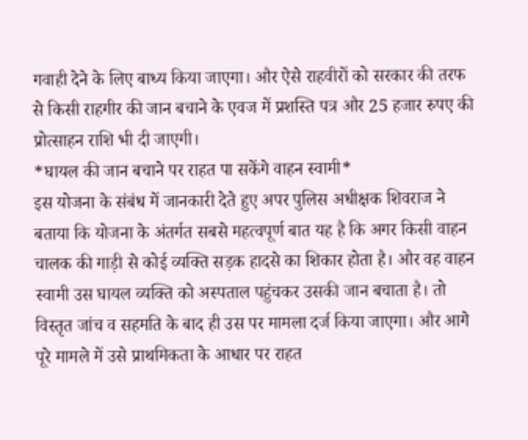गवाही देने के लिए बाध्य किया जाएगा। और ऐसे राहवीरों को सरकार की तरफ से किसी राहगीर की जान बचाने के एवज में प्रशस्ति पत्र और 25 हजार रुपए की प्रोत्साहन राशि भी दी जाएगी।
*घायल की जान बचाने पर राहत पा सकेंगे वाहन स्वामी*
इस योजना के संबंध में जानकारी देते हुए अपर पुलिस अधीक्षक शिवराज ने बताया कि योजना के अंतर्गत सबसे महत्वपूर्ण बात यह है कि अगर किसी वाहन चालक की गाड़ी से कोई व्यक्ति सड़क हादसे का शिकार होता है। और वह वाहन स्वामी उस घायल व्यक्ति को अस्पताल पहुंचकर उसकी जान बचाता है। तो विस्तृत जांच व सहमति के बाद ही उस पर मामला दर्ज किया जाएगा। और आगे पूरे मामले में उसे प्राथमिकता के आधार पर राहत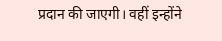प्रदान की जाएगी। वहीं इन्होंने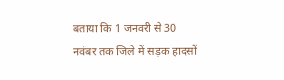बताया कि 1 जनवरी से 30 नवंबर तक जिले में सड़क हादसों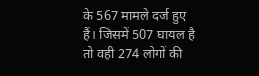के 567 मामले दर्ज हुए हैं। जिसमें 507 घायल है तो वही 274 लोगों की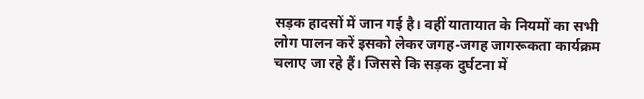सड़क हादसों में जान गई है। वहीं यातायात के नियमों का सभी लोग पालन करें इसको लेकर जगह-जगह जागरूकता कार्यक्रम चलाए जा रहे हैं। जिससे कि सड़क दुर्घटना में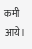कमी आये।